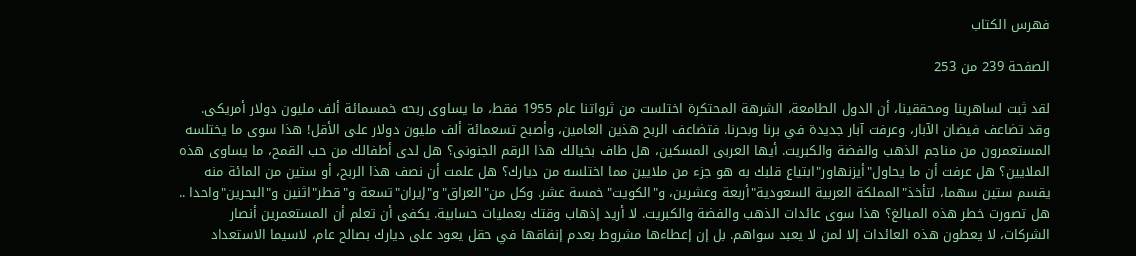فهرس الكتاب

الصفحة 239 من 253

لقد ثبت لساهرينا ومحققينا، أن الدول الطامعة، الشرهة المحتكرة اختلست من ثرواتنا عام 1955 فقط، ما يساوى ربحه خمسمائة ألف مليون دولار أمريكى. وقد تضاعف فيضان الآبار، وعرفت آبار جديدة في برنا وبحرنا. فتضاعف الربح هذين العامين، وأصبح تسعمائة ألف مليون دولار على الأقل! هذا سوى ما يختلسه المستعمرون من مناجم الذهب والفضة والكبريت. أيها العربى المسكين، هل طاف بخيالك هذا الرقم الجنونى؟ هل لدى أطفالك من حب القمح، ما يساوى هذه الملايين؟ هل عرفت أن ما يحاول"أيزنهاور"ابتياع قلبك به هو جزء من ملايين مما اختلسه من ديارك؟ هل علمت أن نصف هذا الربح، أو ستين من المائة منه يقسم ستين سهما، لتأخذ"المملكة العربية السعودية"أربعة وعشرين، و"الكويت"خمسة عشر. وكل من"العراق"و"إيران"تسعة و"قطر"اثنين و"البحرين"واحدا .. هل تصورت خطر هذه المبالغ؟ هذا سوى عائدات الذهب والفضة والكبريت. لا أريد إذهاب وقتك بعمليات حسابية. يكفى أن تعلم أن المستعمرين أنصار الشركات، لا يعطون هذه العائدات إلا لمن لا يعبد سواهم. بل إن إعطاءها مشروط بعدم إنفاقها في حقل يعود على ديارك بصالح عام، لاسيما الاستعداد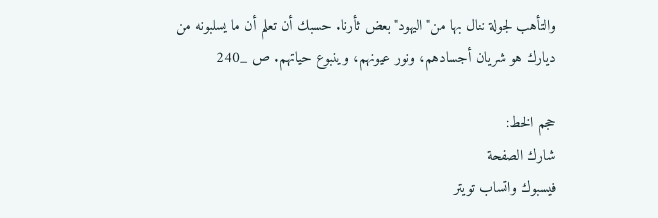والتأهب لجولة ننال بها من"اليهود"بعض ثأرنا. حسبك أن تعلم أن ما يسلبونه من ديارك هو شريان أجسادهم، ونور عيونهم، وينبوع حياتهم. ص _240

حجم الخط:
شارك الصفحة
فيسبوك واتساب تويتر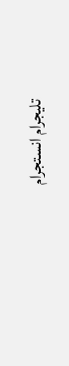تليجرام انستجرام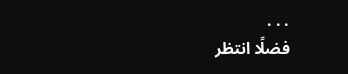. . .
فضلًا انتظر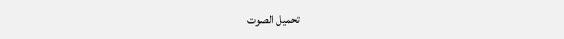تحميل الصوت